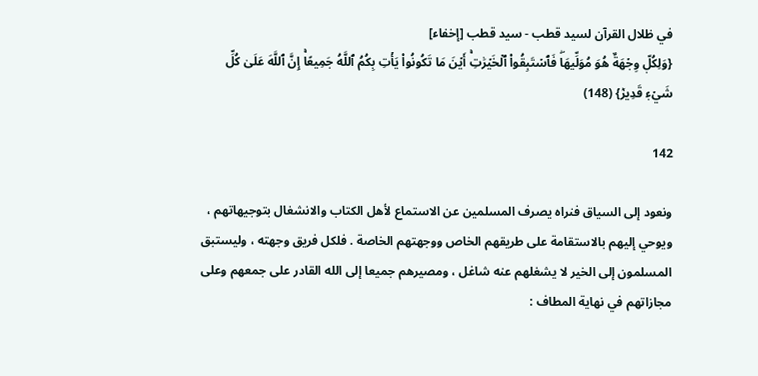في ظلال القرآن لسيد قطب - سيد قطب [إخفاء]
{وَلِكُلّٖ وِجۡهَةٌ هُوَ مُوَلِّيهَاۖ فَٱسۡتَبِقُواْ ٱلۡخَيۡرَٰتِۚ أَيۡنَ مَا تَكُونُواْ يَأۡتِ بِكُمُ ٱللَّهُ جَمِيعًاۚ إِنَّ ٱللَّهَ عَلَىٰ كُلِّ شَيۡءٖ قَدِيرٞ} (148)

142

ونعود إلى السياق فنراه يصرف المسلمين عن الاستماع لأهل الكتاب والانشغال بتوجيهاتهم ، ويوحي إليهم بالاستقامة على طريقهم الخاص ووجهتهم الخاصة . فلكل فريق وجهته ، وليستبق المسلمون إلى الخير لا يشغلهم عنه شاغل ، ومصيرهم جميعا إلى الله القادر على جمعهم وعلى مجازاتهم في نهاية المطاف :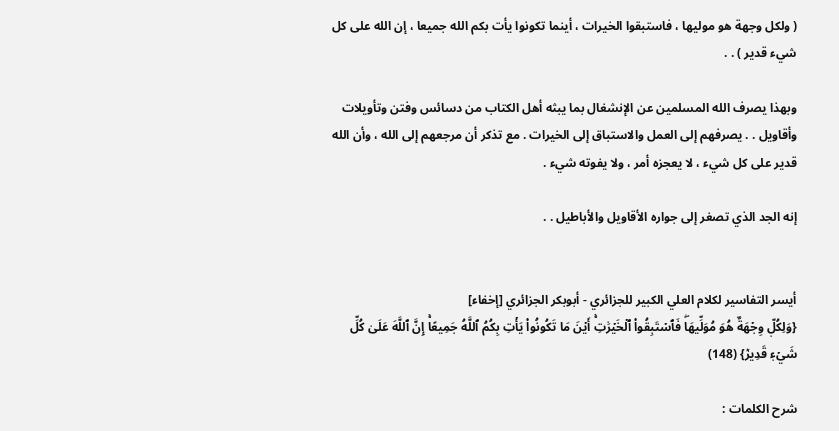( ولكل وجهة هو موليها ، فاستبقوا الخيرات ، أينما تكونوا يأت بكم الله جميعا ، إن الله على كل شيء قدير ) . .

وبهذا يصرف الله المسلمين عن الإنشغال بما يبثه أهل الكتاب من دسائس وفتن وتأويلات وأقاويل . . يصرفهم إلى العمل والاستباق إلى الخيرات . مع تذكر أن مرجعهم إلى الله ، وأن الله قدير على كل شيء ، لا يعجزه أمر ، ولا يفوته شيء .

إنه الجد الذي تصغر إلى جواره الأقاويل والأباطيل . .


أيسر التفاسير لكلام العلي الكبير للجزائري - أبوبكر الجزائري [إخفاء]
{وَلِكُلّٖ وِجۡهَةٌ هُوَ مُوَلِّيهَاۖ فَٱسۡتَبِقُواْ ٱلۡخَيۡرَٰتِۚ أَيۡنَ مَا تَكُونُواْ يَأۡتِ بِكُمُ ٱللَّهُ جَمِيعًاۚ إِنَّ ٱللَّهَ عَلَىٰ كُلِّ شَيۡءٖ قَدِيرٞ} (148)

شرح الكلمات :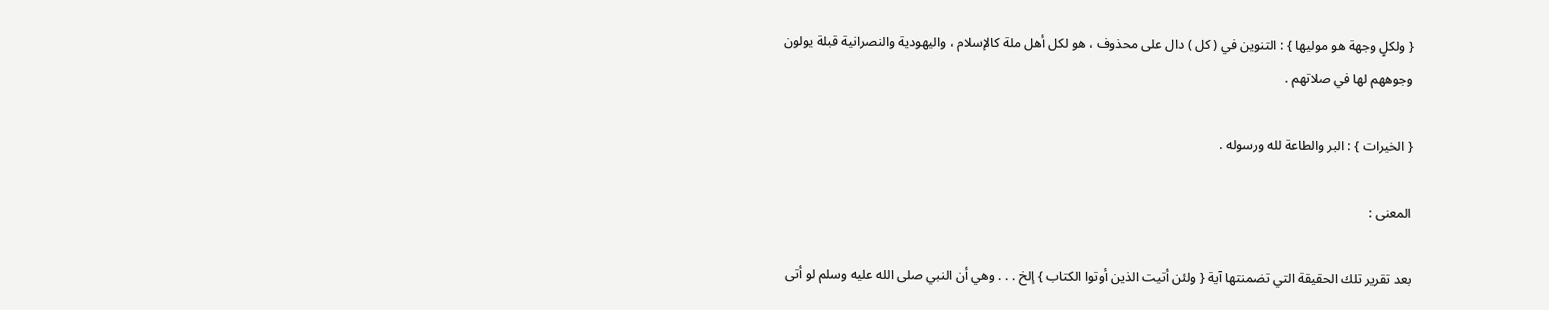{ ولكلٍ وجهة هو موليها } : التنوين في ( كل ) دال على محذوف ، هو لكل أهل ملة كالإسلام ، واليهودية والنصرانية قبلة يولون وجوههم لها في صلاتهم .

{ الخيرات } : البر والطاعة لله ورسوله .

المعنى :

بعد تقرير تلك الحقيقة التي تضمنتها آية { ولئن أتيت الذين أوتوا الكتاب } إلخ . . . وهي أن النبي صلى الله عليه وسلم لو أتى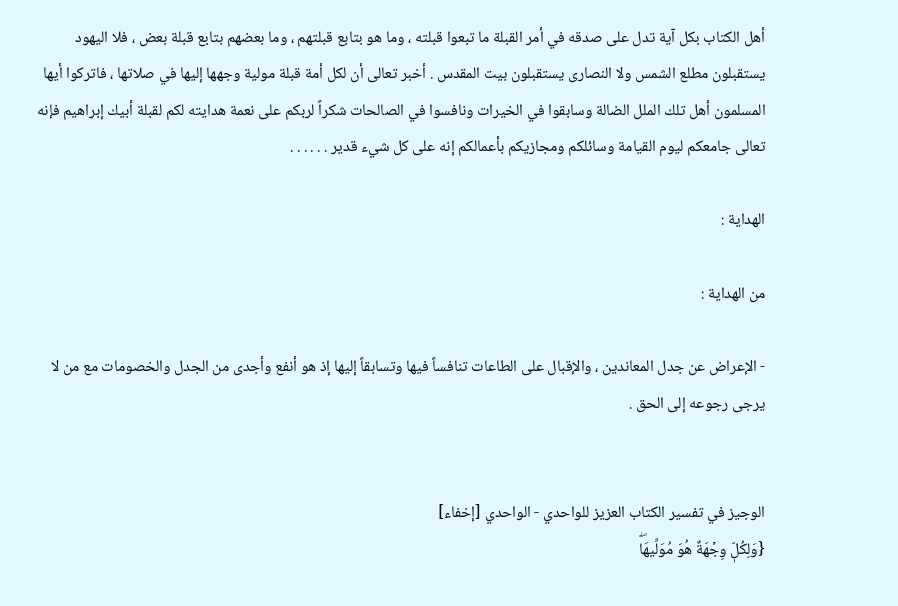أهل الكتاب بكل آية تدل على صدقه في أمر القبلة ما تبعوا قبلته ، وما هو بتابع قبلتهم ، وما بعضهم بتابع قبلة بعض ، فلا اليهود يستقبلون مطلع الشمس ولا النصارى يستقبلون بيت المقدس . أخبر تعالى أن لكل أمة قبلة مولية وجهها إليها في صلاتها ، فاتركوا أيها المسلمون أهل تلك الملل الضالة وسابقوا في الخيرات ونافسوا في الصالحات شكراً لربكم على نعمة هدايته لكم لقبلة أبيك إبراهيم فإنه تعالى جامعكم ليوم القيامة وسائلكم ومجازيكم بأعمالكم إنه على كل شيء قدير . . . . . .

الهداية :

من الهداية :

- الإعراض عن جدل المعاندين ، والإقبال على الطاعات تنافساً فيها وتسابقاً إليها إذ هو أنفع وأجدى من الجدل والخصومات مع من لا يرجى رجوعه إلى الحق .


الوجيز في تفسير الكتاب العزيز للواحدي - الواحدي [إخفاء]
{وَلِكُلّٖ وِجۡهَةٌ هُوَ مُوَلِّيهَاۖ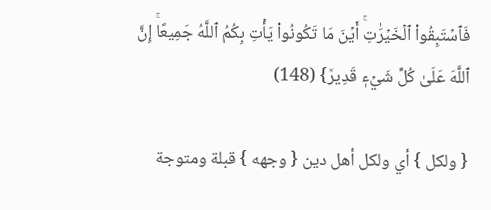فَٱسۡتَبِقُواْ ٱلۡخَيۡرَٰتِۚ أَيۡنَ مَا تَكُونُواْ يَأۡتِ بِكُمُ ٱللَّهُ جَمِيعًاۚ إِنَّ ٱللَّهَ عَلَىٰ كُلِّ شَيۡءٖ قَدِيرٞ} (148)

{ ولكل } أي ولكل أهل دين { وجهه } قبلة ومتوجة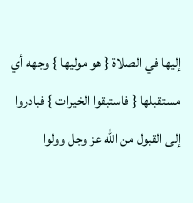إليها في الصلاة { هو موليها } وجهه أي مستقبلها { فاستبقوا الخيرات } فبادروا إلى القبول من الله عز وجل وولوا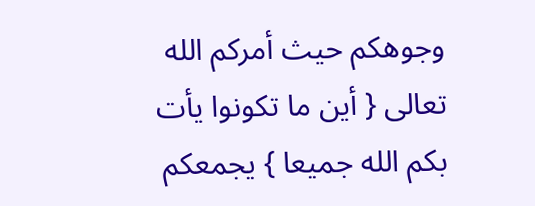وجوهكم حيث أمركم الله تعالى { أين ما تكونوا يأت بكم الله جميعا } يجمعكم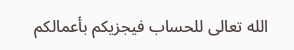الله تعالى للحساب فيجزيكم بأعمالكم